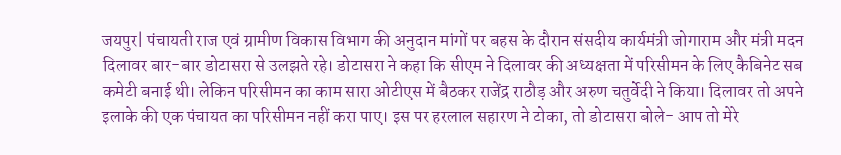जयपुर| पंचायती राज एवं ग्रामीण विकास विभाग की अनुदान मांगों पर बहस के दौरान संसदीय कार्यमंत्री जोगाराम और मंत्री मदन दिलावर बार-बार डोटासरा से उलझते रहे। डोटासरा ने कहा कि सीएम ने दिलावर की अध्यक्षता में परिसीमन के लिए कैबिनेट सब कमेटी बनाई थी। लेकिन परिसीमन का काम सारा ओटीएस में बैठकर राजेंद्र राठौड़ और अरुण चतुर्वेदी ने किया। दिलावर तो अपने इलाके की एक पंचायत का परिसीमन नहीं करा पाए। इस पर हरलाल सहारण ने टोका, तो डोटासरा बोले- आप तो मेरे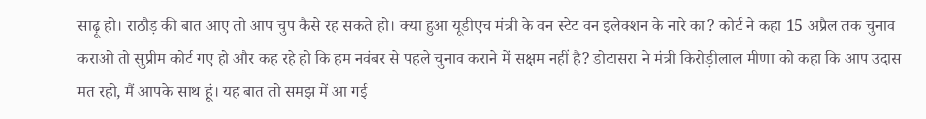साढ़ू हो। राठौड़ की बात आए तो आप चुप कैसे रह सकते हो। क्या हुआ यूडीएच मंत्री के वन स्टेट वन इलेक्शन के नारे का? कोर्ट ने कहा 15 अप्रैल तक चुनाव कराओ तो सुप्रीम कोर्ट गए हो और कह रहे हो कि हम नवंबर से पहले चुनाव कराने में सक्षम नहीं है? डोटासरा ने मंत्री किरोड़ीलाल मीणा को कहा कि आप उदास मत रहो, मैं आपके साथ हूं। यह बात तो समझ में आ गई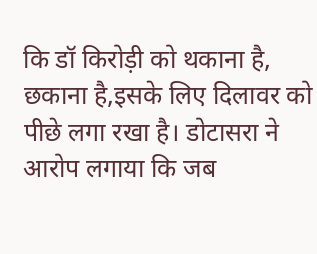कि डॉ किरोड़ी को थकाना है, छकाना है,इसके लिए दिलावर को पीछे लगा रखा है। डोटासरा ने आरोप लगाया कि जब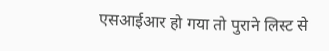एसआईआर हो गया तो पुराने लिस्ट से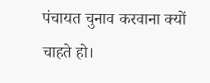पंचायत चुनाव करवाना क्यों चाहते हो।